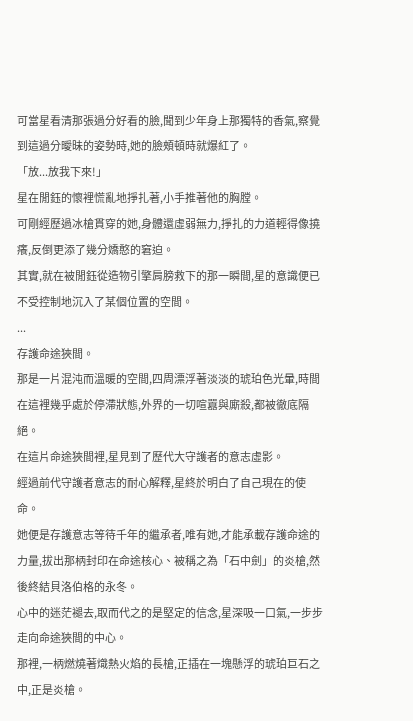可當星看清那張過分好看的臉,聞到少年身上那獨特的香氣,察覺到這過分曖昧的姿勢時,她的臉頰頓時就爆紅了。
「放...放我下來!」
星在閒鈺的懷裡慌亂地掙扎著,小手推著他的胸膛。
可剛經歷過冰槍貫穿的她,身體還虛弱無力,掙扎的力道輕得像撓癢,反倒更添了幾分嬌憨的窘迫。
其實,就在被閒鈺從造物引擎肩膀救下的那一瞬間,星的意識便已不受控制地沉入了某個位置的空間。
...
存護命途狹間。
那是一片混沌而溫暖的空間,四周漂浮著淡淡的琥珀色光暈,時間在這裡幾乎處於停滯狀態,外界的一切喧囂與廝殺,都被徹底隔絕。
在這片命途狹間裡,星見到了歷代大守護者的意志虛影。
經過前代守護者意志的耐心解釋,星終於明白了自己現在的使命。
她便是存護意志等待千年的繼承者,唯有她,才能承載存護命途的力量,拔出那柄封印在命途核心、被稱之為「石中劍」的炎槍,然後終結貝洛伯格的永冬。
心中的迷茫褪去,取而代之的是堅定的信念,星深吸一口氣,一步步走向命途狹間的中心。
那裡,一柄燃燒著熾熱火焰的長槍,正插在一塊懸浮的琥珀巨石之中,正是炎槍。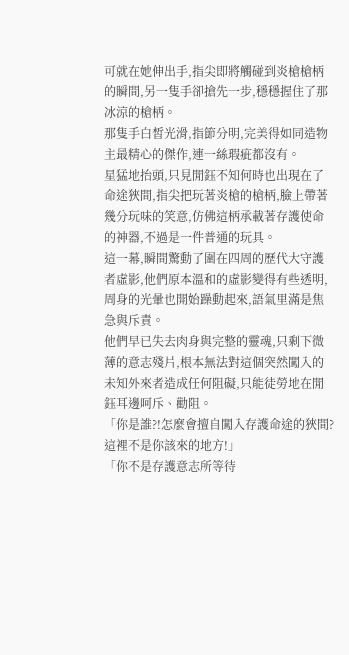可就在她伸出手,指尖即將觸碰到炎槍槍柄的瞬間,另一隻手卻搶先一步,穩穩握住了那冰涼的槍柄。
那隻手白皙光滑,指節分明,完美得如同造物主最精心的傑作,連一絲瑕疵都沒有。
星猛地抬頭,只見閒鈺不知何時也出現在了命途狹間,指尖把玩著炎槍的槍柄,臉上帶著幾分玩味的笑意,仿佛這柄承載著存護使命的神器,不過是一件普通的玩具。
這一幕,瞬間驚動了圍在四周的歷代大守護者虛影,他們原本溫和的虛影變得有些透明,周身的光暈也開始躁動起來,語氣里滿是焦急與斥責。
他們早已失去肉身與完整的靈魂,只剩下微薄的意志殘片,根本無法對這個突然闖入的未知外來者造成任何阻礙,只能徒勞地在閒鈺耳邊呵斥、勸阻。
「你是誰?!怎麼會擅自闖入存護命途的狹間?這裡不是你該來的地方!」
「你不是存護意志所等待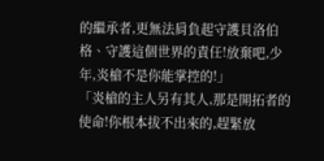的繼承者,更無法肩負起守護貝洛伯格、守護這個世界的責任!放棄吧,少年,炎槍不是你能掌控的!」
「炎槍的主人另有其人,那是開拓者的使命!你根本拔不出來的,趕緊放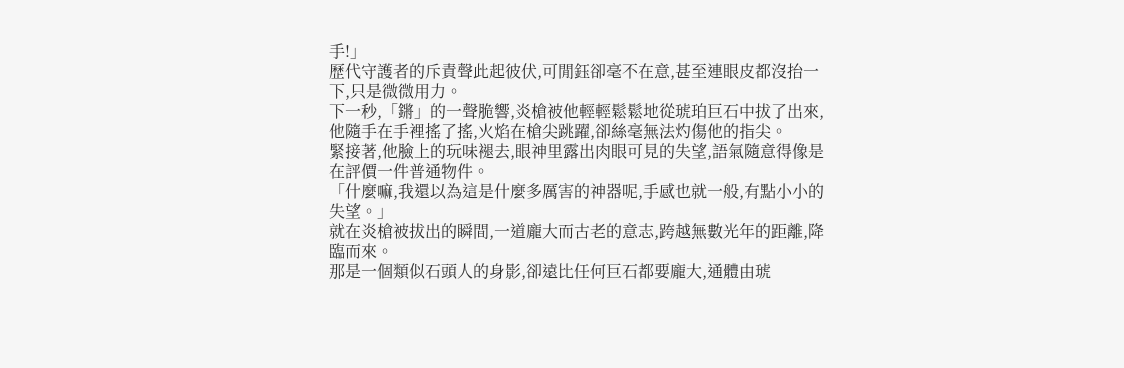手!」
歷代守護者的斥責聲此起彼伏,可閒鈺卻毫不在意,甚至連眼皮都沒抬一下,只是微微用力。
下一秒,「鏘」的一聲脆響,炎槍被他輕輕鬆鬆地從琥珀巨石中拔了出來,他隨手在手裡搖了搖,火焰在槍尖跳躍,卻絲毫無法灼傷他的指尖。
緊接著,他臉上的玩味褪去,眼神里露出肉眼可見的失望,語氣隨意得像是在評價一件普通物件。
「什麼嘛,我還以為這是什麼多厲害的神器呢,手感也就一般,有點小小的失望。」
就在炎槍被拔出的瞬間,一道龐大而古老的意志,跨越無數光年的距離,降臨而來。
那是一個類似石頭人的身影,卻遠比任何巨石都要龐大,通體由琥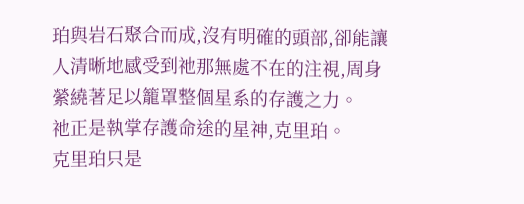珀與岩石聚合而成,沒有明確的頭部,卻能讓人清晰地感受到祂那無處不在的注視,周身縈繞著足以籠罩整個星系的存護之力。
祂正是執掌存護命途的星神,克里珀。
克里珀只是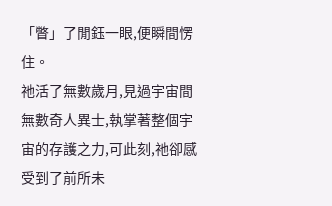「瞥」了閒鈺一眼,便瞬間愣住。
祂活了無數歲月,見過宇宙間無數奇人異士,執掌著整個宇宙的存護之力,可此刻,祂卻感受到了前所未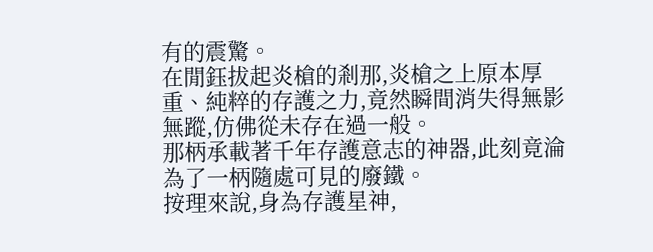有的震驚。
在閒鈺拔起炎槍的剎那,炎槍之上原本厚重、純粹的存護之力,竟然瞬間消失得無影無蹤,仿佛從未存在過一般。
那柄承載著千年存護意志的神器,此刻竟淪為了一柄隨處可見的廢鐵。
按理來說,身為存護星神,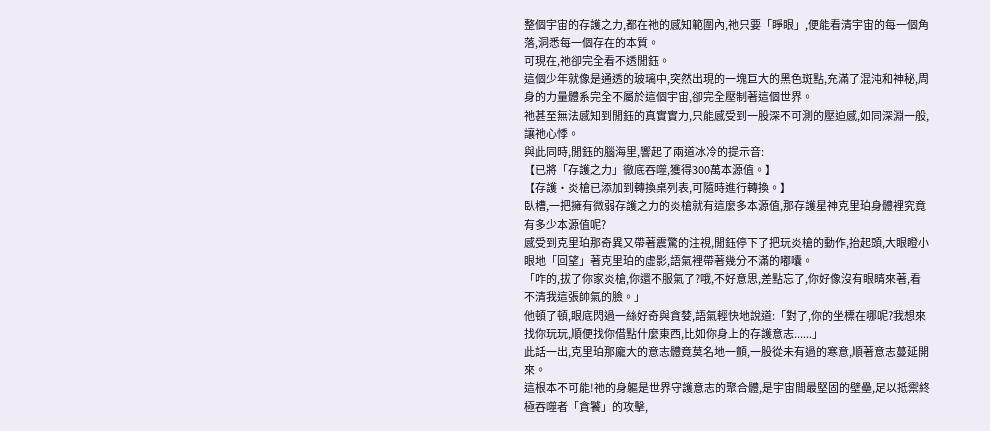整個宇宙的存護之力,都在祂的感知範圍內,祂只要「睜眼」,便能看清宇宙的每一個角落,洞悉每一個存在的本質。
可現在,祂卻完全看不透閒鈺。
這個少年就像是通透的玻璃中,突然出現的一塊巨大的黑色斑點,充滿了混沌和神秘,周身的力量體系完全不屬於這個宇宙,卻完全壓制著這個世界。
祂甚至無法感知到閒鈺的真實實力,只能感受到一股深不可測的壓迫感,如同深淵一般,讓祂心悸。
與此同時,閒鈺的腦海里,響起了兩道冰冷的提示音:
【已將「存護之力」徹底吞噬,獲得300萬本源值。】
【存護·炎槍已添加到轉換桌列表,可隨時進行轉換。】
臥槽,一把擁有微弱存護之力的炎槍就有這麼多本源值,那存護星神克里珀身體裡究竟有多少本源值呢?
感受到克里珀那奇異又帶著震驚的注視,閒鈺停下了把玩炎槍的動作,抬起頭,大眼瞪小眼地「回望」著克里珀的虛影,語氣裡帶著幾分不滿的嘟囔。
「咋的,拔了你家炎槍,你還不服氣了?哦,不好意思,差點忘了,你好像沒有眼睛來著,看不清我這張帥氣的臉。」
他頓了頓,眼底閃過一絲好奇與貪婪,語氣輕快地說道:「對了,你的坐標在哪呢?我想來找你玩玩,順便找你借點什麼東西,比如你身上的存護意志......」
此話一出,克里珀那龐大的意志體竟莫名地一顫,一股從未有過的寒意,順著意志蔓延開來。
這根本不可能!祂的身軀是世界守護意志的聚合體,是宇宙間最堅固的壁壘,足以抵禦終極吞噬者「貪饕」的攻擊,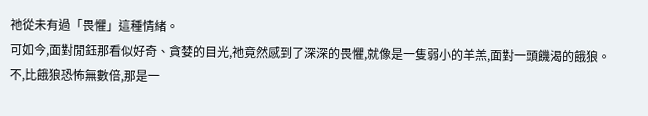祂從未有過「畏懼」這種情緒。
可如今,面對閒鈺那看似好奇、貪婪的目光,祂竟然感到了深深的畏懼,就像是一隻弱小的羊羔,面對一頭饑渴的餓狼。
不,比餓狼恐怖無數倍,那是一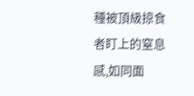種被頂級掠食者盯上的窒息感,如同面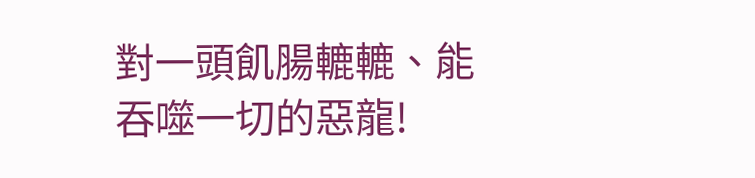對一頭飢腸轆轆、能吞噬一切的惡龍!